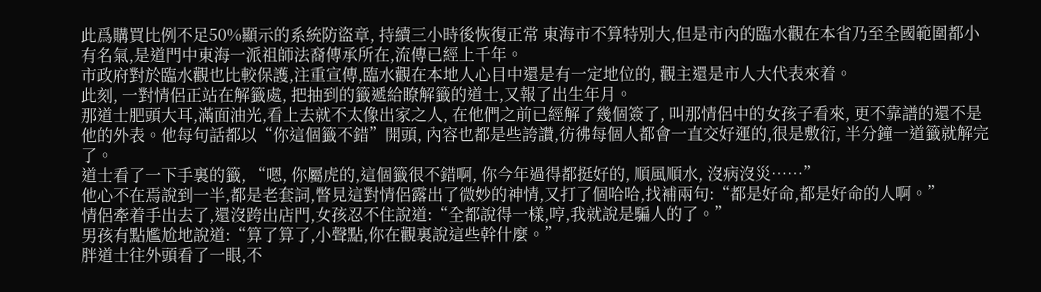此爲購買比例不足50%顯示的系統防盜章, 持續三小時後恢復正常 東海市不算特別大,但是市內的臨水觀在本省乃至全國範圍都小有名氣,是道門中東海一派祖師法裔傳承所在,流傳已經上千年。
市政府對於臨水觀也比較保護,注重宣傳,臨水觀在本地人心目中還是有一定地位的, 觀主還是市人大代表來着。
此刻, 一對情侶正站在解籤處, 把抽到的籤遞給瞭解籤的道士,又報了出生年月。
那道士肥頭大耳,滿面油光,看上去就不太像出家之人, 在他們之前已經解了幾個簽了, 叫那情侶中的女孩子看來, 更不靠譜的還不是他的外表。他每句話都以“你這個籤不錯”開頭, 內容也都是些誇讚,彷彿每個人都會一直交好運的,很是敷衍, 半分鐘一道籤就解完了。
道士看了一下手裏的籤, “嗯, 你屬虎的,這個籤很不錯啊, 你今年過得都挺好的, 順風順水, 沒病沒災……”
他心不在焉說到一半,都是老套詞,瞥見這對情侶露出了微妙的神情,又打了個哈哈,找補兩句:“都是好命,都是好命的人啊。”
情侶牽着手出去了,還沒跨出店門,女孩忍不住說道:“全都說得一樣,哼,我就說是騙人的了。”
男孩有點尷尬地說道:“算了算了,小聲點,你在觀裏說這些幹什麼。”
胖道士往外頭看了一眼,不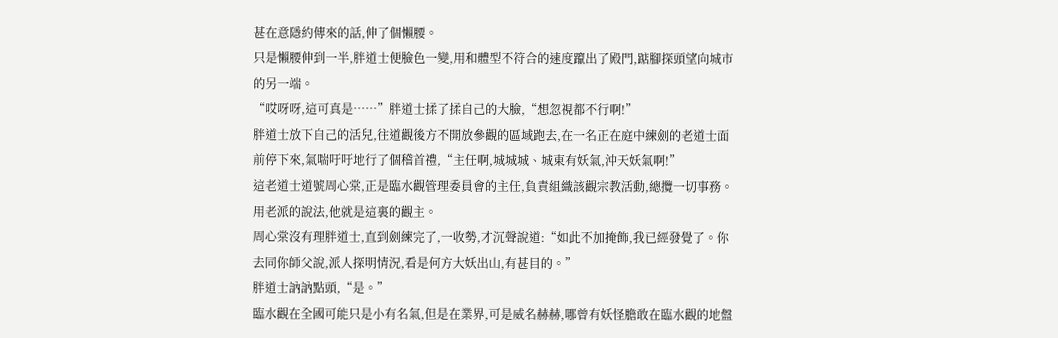甚在意隱約傳來的話,伸了個懶腰。
只是懶腰伸到一半,胖道士便臉色一變,用和體型不符合的速度躥出了殿門,踮腳探頭望向城市的另一端。
“哎呀呀,這可真是……”胖道士揉了揉自己的大臉,“想忽視都不行啊!”
胖道士放下自己的活兒,往道觀後方不開放參觀的區域跑去,在一名正在庭中練劍的老道士面前停下來,氣喘吁吁地行了個稽首禮,“主任啊,城城城、城東有妖氣,沖天妖氣啊!”
這老道士道號周心棠,正是臨水觀管理委員會的主任,負責組織該觀宗教活動,總攬一切事務。用老派的說法,他就是這裏的觀主。
周心棠沒有理胖道士,直到劍練完了,一收勢,才沉聲說道:“如此不加掩飾,我已經發覺了。你去同你師父說,派人探明情況,看是何方大妖出山,有甚目的。”
胖道士訥訥點頭,“是。”
臨水觀在全國可能只是小有名氣,但是在業界,可是威名赫赫,哪曾有妖怪膽敢在臨水觀的地盤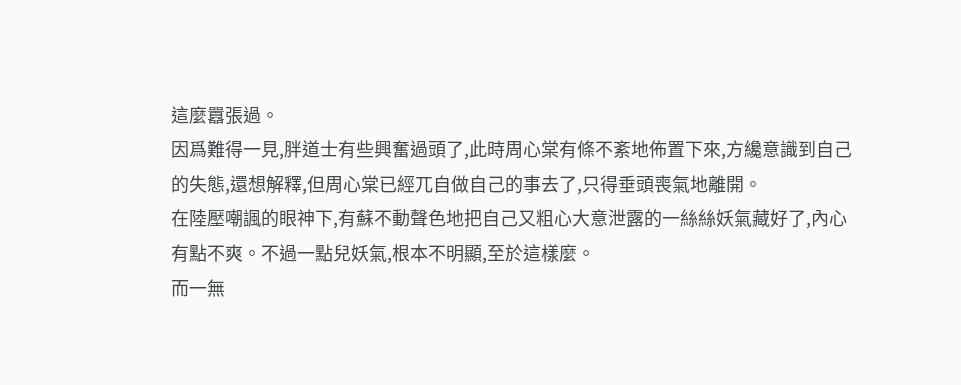這麼囂張過。
因爲難得一見,胖道士有些興奮過頭了,此時周心棠有條不紊地佈置下來,方纔意識到自己的失態,還想解釋,但周心棠已經兀自做自己的事去了,只得垂頭喪氣地離開。
在陸壓嘲諷的眼神下,有蘇不動聲色地把自己又粗心大意泄露的一絲絲妖氣藏好了,內心有點不爽。不過一點兒妖氣,根本不明顯,至於這樣麼。
而一無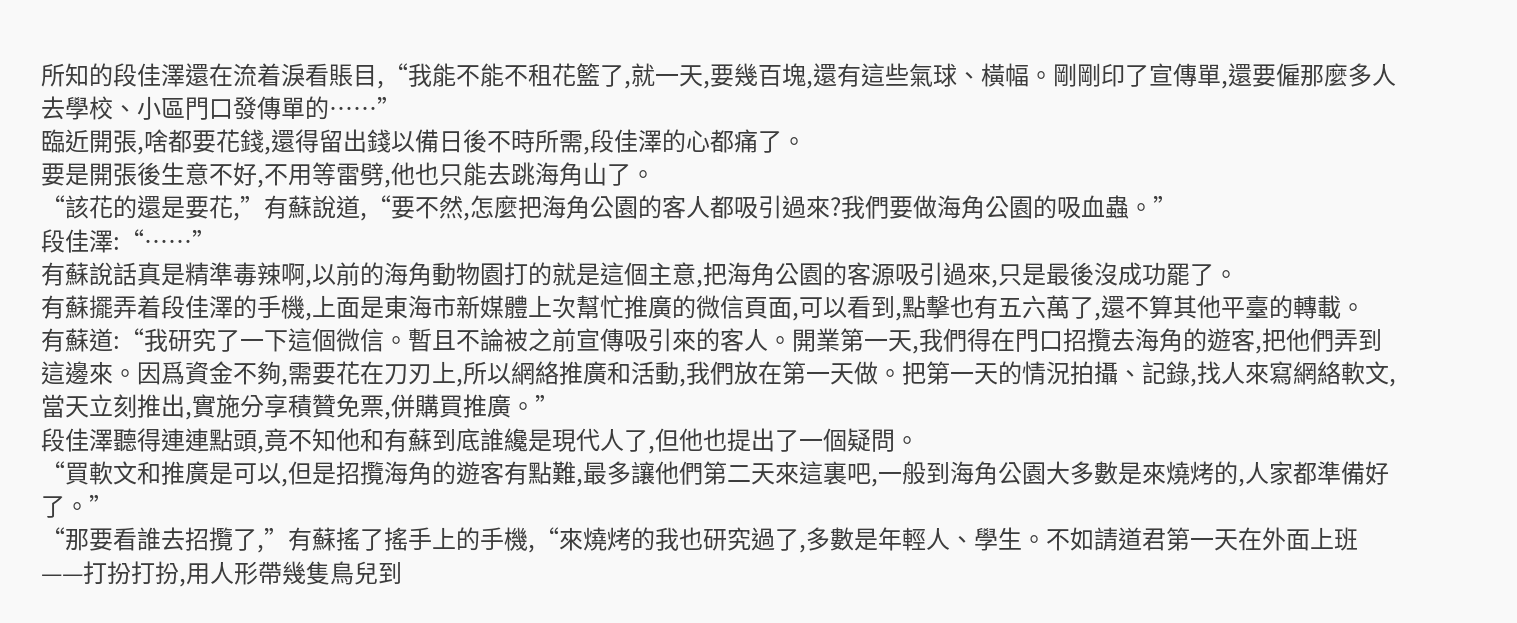所知的段佳澤還在流着淚看賬目,“我能不能不租花籃了,就一天,要幾百塊,還有這些氣球、橫幅。剛剛印了宣傳單,還要僱那麼多人去學校、小區門口發傳單的……”
臨近開張,啥都要花錢,還得留出錢以備日後不時所需,段佳澤的心都痛了。
要是開張後生意不好,不用等雷劈,他也只能去跳海角山了。
“該花的還是要花,”有蘇說道,“要不然,怎麼把海角公園的客人都吸引過來?我們要做海角公園的吸血蟲。”
段佳澤:“……”
有蘇說話真是精準毒辣啊,以前的海角動物園打的就是這個主意,把海角公園的客源吸引過來,只是最後沒成功罷了。
有蘇擺弄着段佳澤的手機,上面是東海市新媒體上次幫忙推廣的微信頁面,可以看到,點擊也有五六萬了,還不算其他平臺的轉載。
有蘇道:“我研究了一下這個微信。暫且不論被之前宣傳吸引來的客人。開業第一天,我們得在門口招攬去海角的遊客,把他們弄到這邊來。因爲資金不夠,需要花在刀刃上,所以網絡推廣和活動,我們放在第一天做。把第一天的情況拍攝、記錄,找人來寫網絡軟文,當天立刻推出,實施分享積贊免票,併購買推廣。”
段佳澤聽得連連點頭,竟不知他和有蘇到底誰纔是現代人了,但他也提出了一個疑問。
“買軟文和推廣是可以,但是招攬海角的遊客有點難,最多讓他們第二天來這裏吧,一般到海角公園大多數是來燒烤的,人家都準備好了。”
“那要看誰去招攬了,”有蘇搖了搖手上的手機,“來燒烤的我也研究過了,多數是年輕人、學生。不如請道君第一天在外面上班——打扮打扮,用人形帶幾隻鳥兒到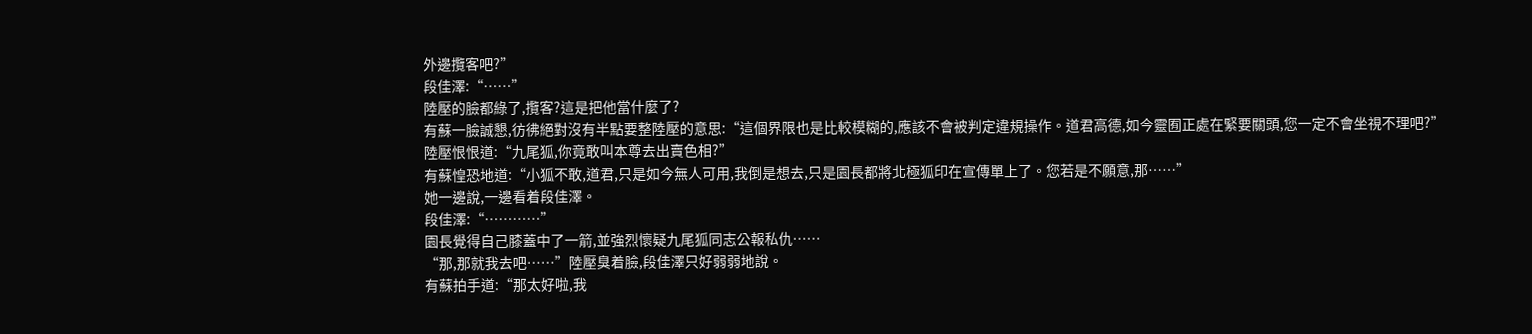外邊攬客吧?”
段佳澤:“……”
陸壓的臉都綠了,攬客?這是把他當什麼了?
有蘇一臉誠懇,彷彿絕對沒有半點要整陸壓的意思:“這個界限也是比較模糊的,應該不會被判定違規操作。道君高德,如今靈囿正處在緊要關頭,您一定不會坐視不理吧?”
陸壓恨恨道:“九尾狐,你竟敢叫本尊去出賣色相?”
有蘇惶恐地道:“小狐不敢,道君,只是如今無人可用,我倒是想去,只是園長都將北極狐印在宣傳單上了。您若是不願意,那……”
她一邊說,一邊看着段佳澤。
段佳澤:“…………”
園長覺得自己膝蓋中了一箭,並強烈懷疑九尾狐同志公報私仇……
“那,那就我去吧……”陸壓臭着臉,段佳澤只好弱弱地說。
有蘇拍手道:“那太好啦,我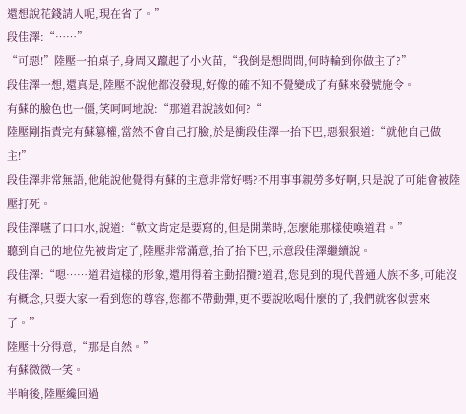還想說花錢請人呢,現在省了。”
段佳澤:“……”
“可惡!”陸壓一拍桌子,身周又躥起了小火苗,“我倒是想問問,何時輪到你做主了?”
段佳澤一想,還真是,陸壓不說他都沒發現,好像的確不知不覺變成了有蘇來發號施令。
有蘇的臉色也一僵,笑呵呵地說:“那道君說該如何?“
陸壓剛指責完有蘇篡權,當然不會自己打臉,於是衝段佳澤一抬下巴,惡狠狠道:“就他自己做主!”
段佳澤非常無語,他能說他覺得有蘇的主意非常好嗎?不用事事親勞多好啊,只是說了可能會被陸壓打死。
段佳澤嚥了口口水,說道:“軟文肯定是要寫的,但是開業時,怎麼能那樣使喚道君。”
聽到自己的地位先被肯定了,陸壓非常滿意,抬了抬下巴,示意段佳澤繼續說。
段佳澤:“嗯……道君這樣的形象,還用得着主動招攬?道君,您見到的現代普通人族不多,可能沒有概念,只要大家一看到您的尊容,您都不帶動彈,更不要說吆喝什麼的了,我們就客似雲來了。”
陸壓十分得意,“那是自然。”
有蘇微微一笑。
半晌後,陸壓纔回過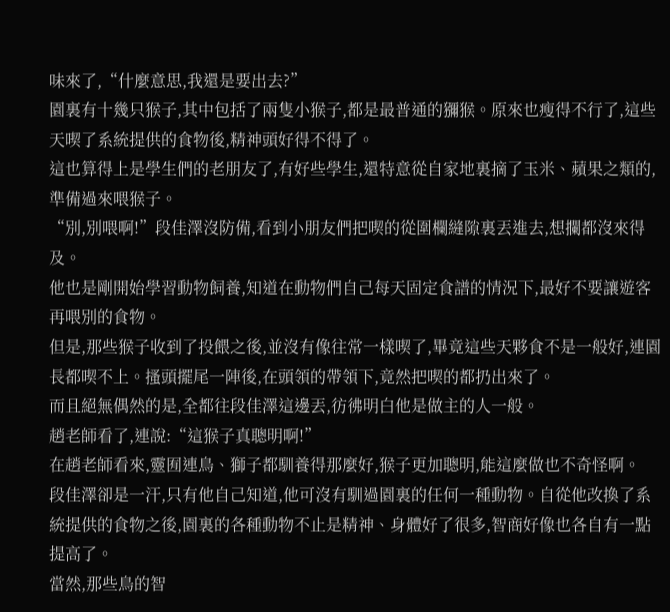味來了,“什麼意思,我還是要出去?”
園裏有十幾只猴子,其中包括了兩隻小猴子,都是最普通的獼猴。原來也瘦得不行了,這些天喫了系統提供的食物後,精神頭好得不得了。
這也算得上是學生們的老朋友了,有好些學生,還特意從自家地裏摘了玉米、蘋果之類的,準備過來喂猴子。
“別,別喂啊!”段佳澤沒防備,看到小朋友們把喫的從圍欄縫隙裏丟進去,想攔都沒來得及。
他也是剛開始學習動物飼養,知道在動物們自己每天固定食譜的情況下,最好不要讓遊客再喂別的食物。
但是,那些猴子收到了投餵之後,並沒有像往常一樣喫了,畢竟這些天夥食不是一般好,連園長都喫不上。搔頭擺尾一陣後,在頭領的帶領下,竟然把喫的都扔出來了。
而且絕無偶然的是,全都往段佳澤這邊丟,彷彿明白他是做主的人一般。
趙老師看了,連說:“這猴子真聰明啊!”
在趙老師看來,靈囿連鳥、獅子都馴養得那麼好,猴子更加聰明,能這麼做也不奇怪啊。
段佳澤卻是一汗,只有他自己知道,他可沒有馴過園裏的任何一種動物。自從他改換了系統提供的食物之後,園裏的各種動物不止是精神、身體好了很多,智商好像也各自有一點提高了。
當然,那些鳥的智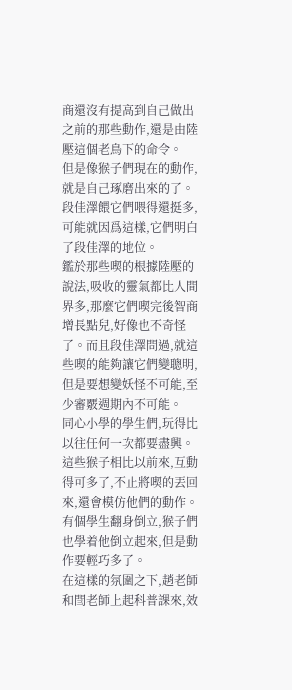商還沒有提高到自己做出之前的那些動作,還是由陸壓這個老鳥下的命令。
但是像猴子們現在的動作,就是自己琢磨出來的了。段佳澤餵它們喂得還挺多,可能就因爲這樣,它們明白了段佳澤的地位。
鑑於那些喫的根據陸壓的說法,吸收的靈氣都比人間界多,那麼它們喫完後智商增長點兒,好像也不奇怪了。而且段佳澤問過,就這些喫的能夠讓它們變聰明,但是要想變妖怪不可能,至少審覈週期內不可能。
同心小學的學生們,玩得比以往任何一次都要盡興。這些猴子相比以前來,互動得可多了,不止將喫的丟回來,還會模仿他們的動作。
有個學生翻身倒立,猴子們也學着他倒立起來,但是動作要輕巧多了。
在這樣的氛圍之下,趙老師和閆老師上起科普課來,效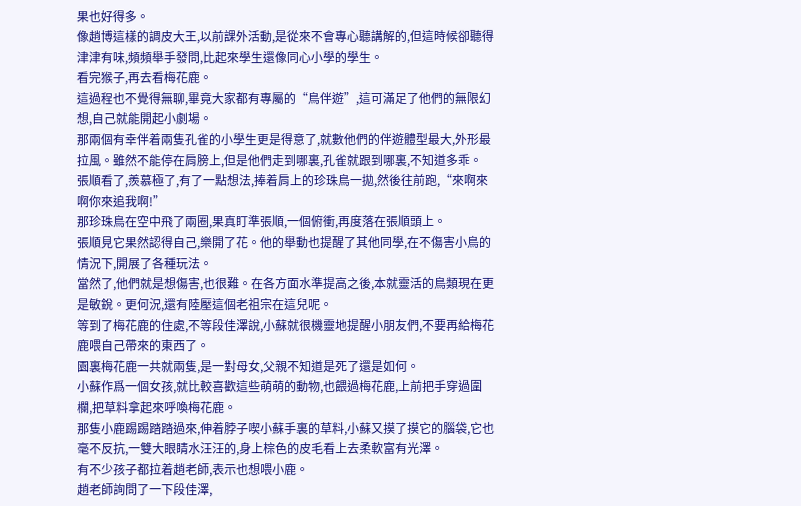果也好得多。
像趙博這樣的調皮大王,以前課外活動,是從來不會專心聽講解的,但這時候卻聽得津津有味,頻頻舉手發問,比起來學生還像同心小學的學生。
看完猴子,再去看梅花鹿。
這過程也不覺得無聊,畢竟大家都有專屬的“鳥伴遊”,這可滿足了他們的無限幻想,自己就能開起小劇場。
那兩個有幸伴着兩隻孔雀的小學生更是得意了,就數他們的伴遊體型最大,外形最拉風。雖然不能停在肩膀上,但是他們走到哪裏,孔雀就跟到哪裏,不知道多乖。
張順看了,羨慕極了,有了一點想法,捧着肩上的珍珠鳥一拋,然後往前跑,“來啊來啊你來追我啊!”
那珍珠鳥在空中飛了兩圈,果真盯準張順,一個俯衝,再度落在張順頭上。
張順見它果然認得自己,樂開了花。他的舉動也提醒了其他同學,在不傷害小鳥的情況下,開展了各種玩法。
當然了,他們就是想傷害,也很難。在各方面水準提高之後,本就靈活的鳥類現在更是敏銳。更何況,還有陸壓這個老祖宗在這兒呢。
等到了梅花鹿的住處,不等段佳澤說,小蘇就很機靈地提醒小朋友們,不要再給梅花鹿喂自己帶來的東西了。
園裏梅花鹿一共就兩隻,是一對母女,父親不知道是死了還是如何。
小蘇作爲一個女孩,就比較喜歡這些萌萌的動物,也餵過梅花鹿,上前把手穿過圍欄,把草料拿起來呼喚梅花鹿。
那隻小鹿踢踢踏踏過來,伸着脖子喫小蘇手裏的草料,小蘇又摸了摸它的腦袋,它也毫不反抗,一雙大眼睛水汪汪的,身上棕色的皮毛看上去柔軟富有光澤。
有不少孩子都拉着趙老師,表示也想喂小鹿。
趙老師詢問了一下段佳澤,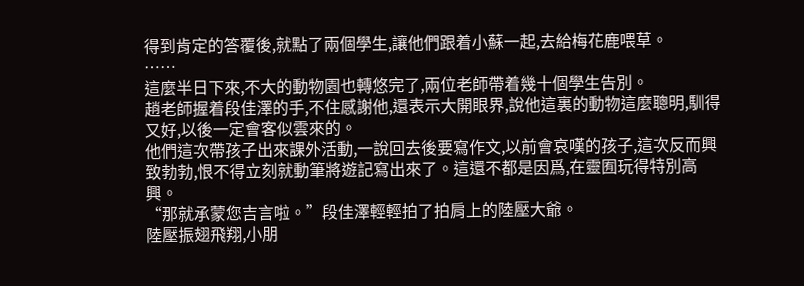得到肯定的答覆後,就點了兩個學生,讓他們跟着小蘇一起,去給梅花鹿喂草。
……
這麼半日下來,不大的動物園也轉悠完了,兩位老師帶着幾十個學生告別。
趙老師握着段佳澤的手,不住感謝他,還表示大開眼界,說他這裏的動物這麼聰明,馴得又好,以後一定會客似雲來的。
他們這次帶孩子出來課外活動,一說回去後要寫作文,以前會哀嘆的孩子,這次反而興致勃勃,恨不得立刻就動筆將遊記寫出來了。這還不都是因爲,在靈囿玩得特別高興。
“那就承蒙您吉言啦。”段佳澤輕輕拍了拍肩上的陸壓大爺。
陸壓振翅飛翔,小朋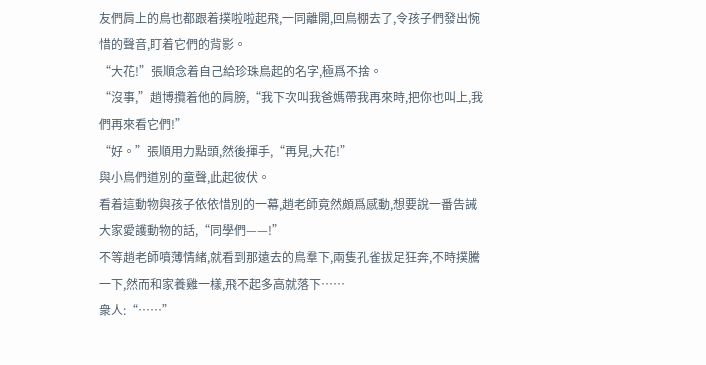友們肩上的鳥也都跟着撲啦啦起飛,一同離開,回鳥棚去了,令孩子們發出惋惜的聲音,盯着它們的背影。
“大花!”張順念着自己給珍珠鳥起的名字,極爲不捨。
“沒事,”趙博攬着他的肩膀,“我下次叫我爸媽帶我再來時,把你也叫上,我們再來看它們!”
“好。”張順用力點頭,然後揮手,“再見,大花!”
與小鳥們道別的童聲,此起彼伏。
看着這動物與孩子依依惜別的一幕,趙老師竟然頗爲感動,想要說一番告誡大家愛護動物的話,“同學們——!”
不等趙老師噴薄情緒,就看到那遠去的鳥羣下,兩隻孔雀拔足狂奔,不時撲騰一下,然而和家養雞一樣,飛不起多高就落下……
衆人:“……”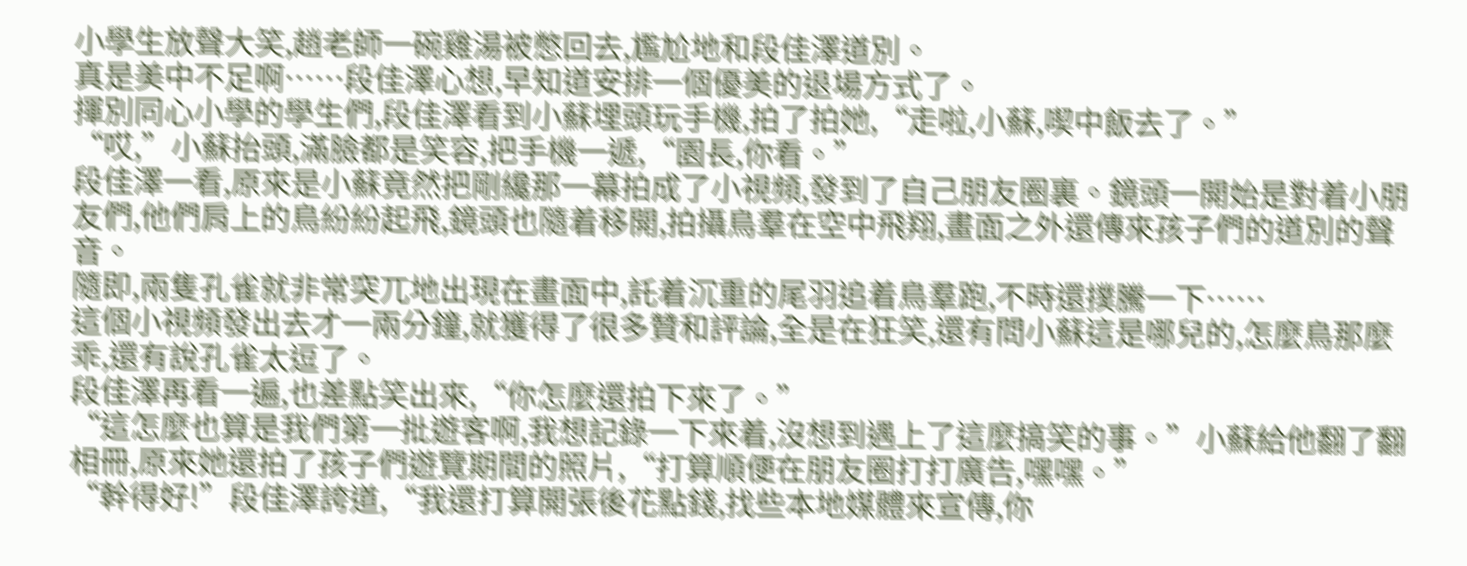小學生放聲大笑,趙老師一碗雞湯被憋回去,尷尬地和段佳澤道別。
真是美中不足啊……段佳澤心想,早知道安排一個優美的退場方式了。
揮別同心小學的學生們,段佳澤看到小蘇埋頭玩手機,拍了拍她,“走啦,小蘇,喫中飯去了。”
“哎,”小蘇抬頭,滿臉都是笑容,把手機一遞,“園長,你看。”
段佳澤一看,原來是小蘇竟然把剛纔那一幕拍成了小視頻,發到了自己朋友圈裏。鏡頭一開始是對着小朋友們,他們肩上的鳥紛紛起飛,鏡頭也隨着移開,拍攝鳥羣在空中飛翔,畫面之外還傳來孩子們的道別的聲音。
隨即,兩隻孔雀就非常突兀地出現在畫面中,託着沉重的尾羽追着鳥羣跑,不時還撲騰一下……
這個小視頻發出去才一兩分鐘,就獲得了很多贊和評論,全是在狂笑,還有問小蘇這是哪兒的,怎麼鳥那麼乖,還有說孔雀太逗了。
段佳澤再看一遍,也差點笑出來,“你怎麼還拍下來了。”
“這怎麼也算是我們第一批遊客啊,我想記錄一下來着,沒想到遇上了這麼搞笑的事。”小蘇給他翻了翻相冊,原來她還拍了孩子們遊覽期間的照片,“打算順便在朋友圈打打廣告,嘿嘿。”
“幹得好!”段佳澤誇道,“我還打算開張後花點錢,找些本地媒體來宣傳,你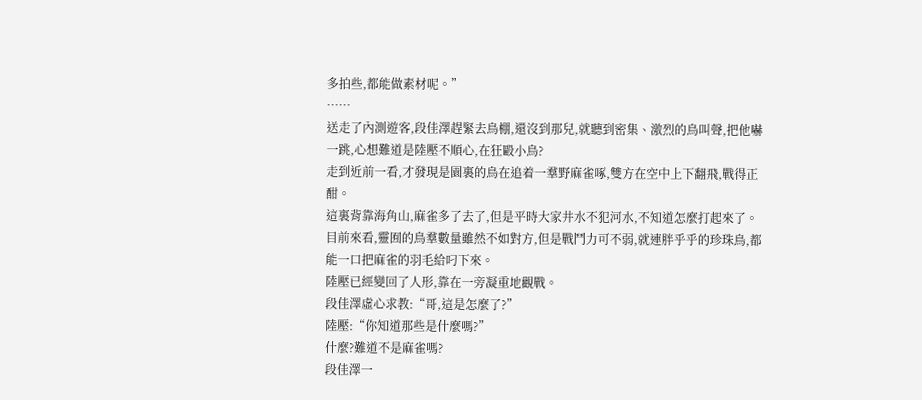多拍些,都能做素材呢。”
……
送走了內測遊客,段佳澤趕緊去鳥棚,還沒到那兒,就聽到密集、激烈的鳥叫聲,把他嚇一跳,心想難道是陸壓不順心,在狂毆小鳥?
走到近前一看,才發現是園裏的鳥在追着一羣野麻雀啄,雙方在空中上下翻飛,戰得正酣。
這裏背靠海角山,麻雀多了去了,但是平時大家井水不犯河水,不知道怎麼打起來了。
目前來看,靈囿的鳥羣數量雖然不如對方,但是戰鬥力可不弱,就連胖乎乎的珍珠鳥,都能一口把麻雀的羽毛給叼下來。
陸壓已經變回了人形,靠在一旁凝重地觀戰。
段佳澤虛心求教:“哥,這是怎麼了?”
陸壓:“你知道那些是什麼嗎?”
什麼?難道不是麻雀嗎?
段佳澤一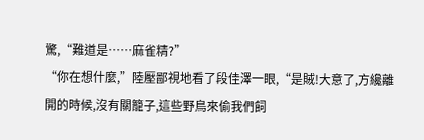驚,“難道是……麻雀精?”
“你在想什麼,”陸壓鄙視地看了段佳澤一眼,“是賊!大意了,方纔離開的時候,沒有關籠子,這些野鳥來偷我們飼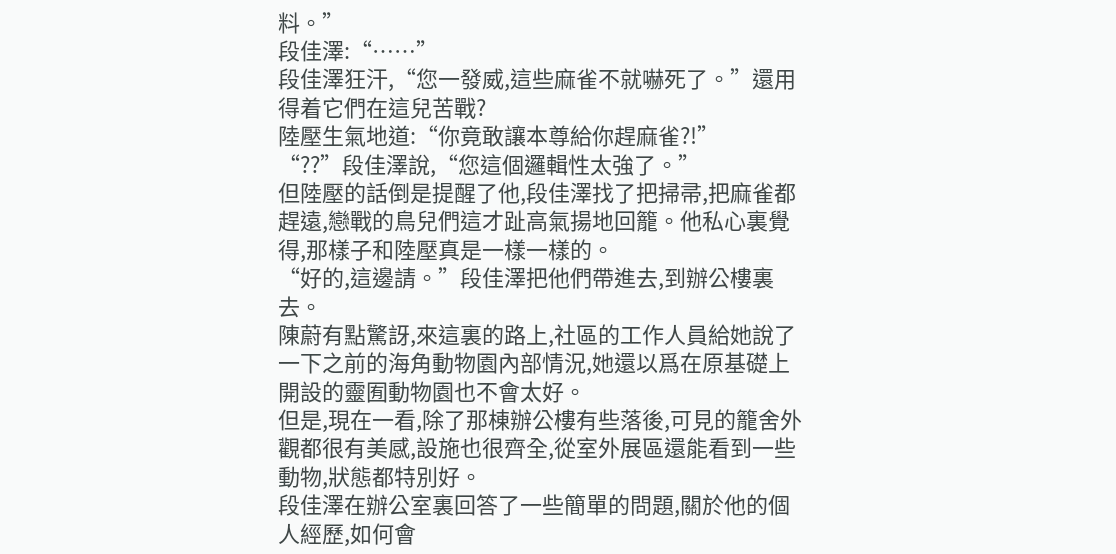料。”
段佳澤:“……”
段佳澤狂汗,“您一發威,這些麻雀不就嚇死了。”還用得着它們在這兒苦戰?
陸壓生氣地道:“你竟敢讓本尊給你趕麻雀?!”
“??”段佳澤說,“您這個邏輯性太強了。”
但陸壓的話倒是提醒了他,段佳澤找了把掃帚,把麻雀都趕遠,戀戰的鳥兒們這才趾高氣揚地回籠。他私心裏覺得,那樣子和陸壓真是一樣一樣的。
“好的,這邊請。”段佳澤把他們帶進去,到辦公樓裏去。
陳蔚有點驚訝,來這裏的路上,社區的工作人員給她說了一下之前的海角動物園內部情況,她還以爲在原基礎上開設的靈囿動物園也不會太好。
但是,現在一看,除了那棟辦公樓有些落後,可見的籠舍外觀都很有美感,設施也很齊全,從室外展區還能看到一些動物,狀態都特別好。
段佳澤在辦公室裏回答了一些簡單的問題,關於他的個人經歷,如何會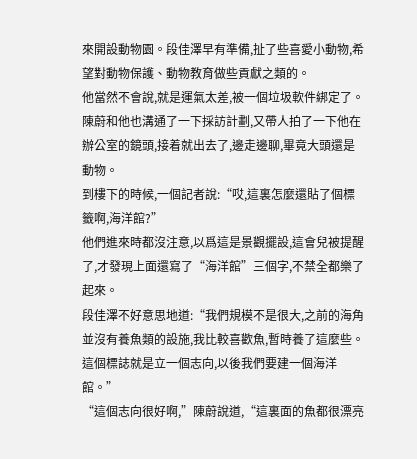來開設動物園。段佳澤早有準備,扯了些喜愛小動物,希望對動物保護、動物教育做些貢獻之類的。
他當然不會說,就是運氣太差,被一個垃圾軟件綁定了。
陳蔚和他也溝通了一下採訪計劃,又帶人拍了一下他在辦公室的鏡頭,接着就出去了,邊走邊聊,畢竟大頭還是動物。
到樓下的時候,一個記者說:“哎,這裏怎麼還貼了個標籤啊,海洋館?”
他們進來時都沒注意,以爲這是景觀擺設,這會兒被提醒了,才發現上面還寫了“海洋館”三個字,不禁全都樂了起來。
段佳澤不好意思地道:“我們規模不是很大,之前的海角並沒有養魚類的設施,我比較喜歡魚,暫時養了這麼些。這個標誌就是立一個志向,以後我們要建一個海洋館。”
“這個志向很好啊,”陳蔚說道,“這裏面的魚都很漂亮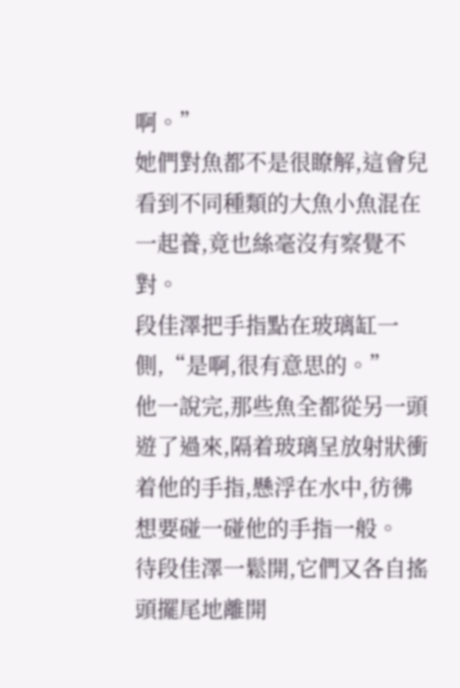啊。”
她們對魚都不是很瞭解,這會兒看到不同種類的大魚小魚混在一起養,竟也絲毫沒有察覺不對。
段佳澤把手指點在玻璃缸一側,“是啊,很有意思的。”
他一說完,那些魚全都從另一頭遊了過來,隔着玻璃呈放射狀衝着他的手指,懸浮在水中,彷彿想要碰一碰他的手指一般。
待段佳澤一鬆開,它們又各自搖頭擺尾地離開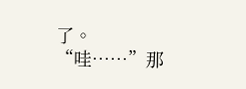了。
“哇……”那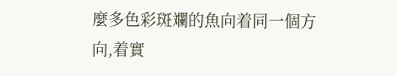麼多色彩斑斕的魚向着同一個方向,着實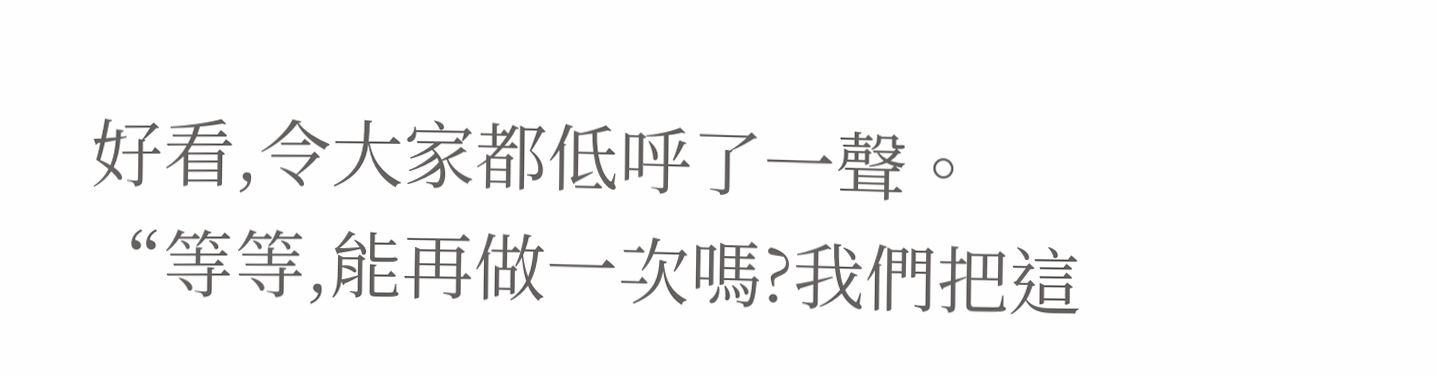好看,令大家都低呼了一聲。
“等等,能再做一次嗎?我們把這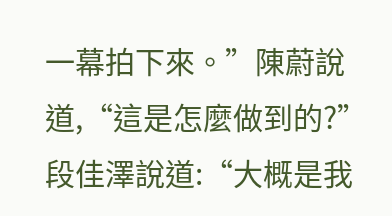一幕拍下來。”陳蔚說道,“這是怎麼做到的?”
段佳澤說道:“大概是我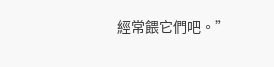經常餵它們吧。”